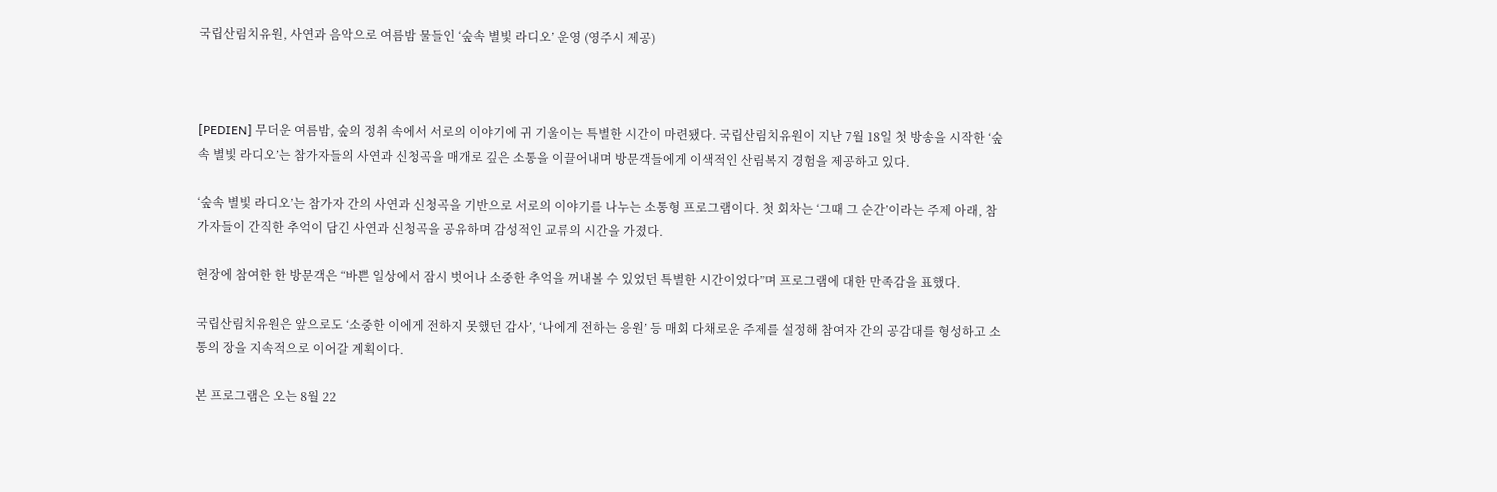국립산림치유원, 사연과 음악으로 여름밤 물들인 ‘숲속 별빛 라디오’ 운영 (영주시 제공)



[PEDIEN] 무더운 여름밤, 숲의 정취 속에서 서로의 이야기에 귀 기울이는 특별한 시간이 마련됐다. 국립산림치유원이 지난 7월 18일 첫 방송을 시작한 ‘숲속 별빛 라디오’는 참가자들의 사연과 신청곡을 매개로 깊은 소통을 이끌어내며 방문객들에게 이색적인 산림복지 경험을 제공하고 있다.

‘숲속 별빛 라디오’는 참가자 간의 사연과 신청곡을 기반으로 서로의 이야기를 나누는 소통형 프로그램이다. 첫 회차는 ‘그때 그 순간’이라는 주제 아래, 참가자들이 간직한 추억이 담긴 사연과 신청곡을 공유하며 감성적인 교류의 시간을 가졌다.

현장에 참여한 한 방문객은 “바쁜 일상에서 잠시 벗어나 소중한 추억을 꺼내볼 수 있었던 특별한 시간이었다”며 프로그램에 대한 만족감을 표했다.

국립산림치유원은 앞으로도 ‘소중한 이에게 전하지 못했던 감사’, ‘나에게 전하는 응원’ 등 매회 다채로운 주제를 설정해 참여자 간의 공감대를 형성하고 소통의 장을 지속적으로 이어갈 계획이다.

본 프로그램은 오는 8월 22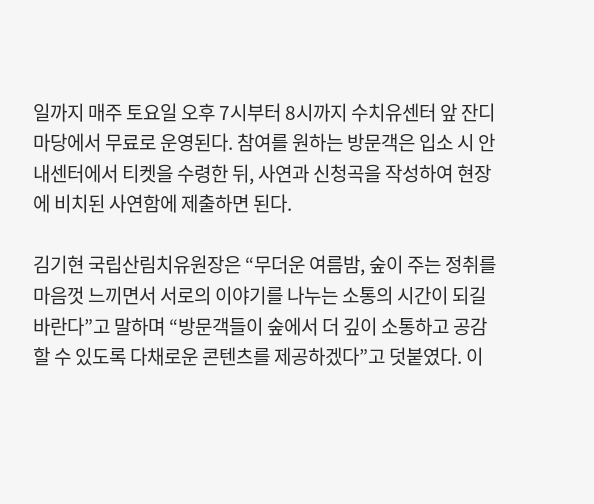일까지 매주 토요일 오후 7시부터 8시까지 수치유센터 앞 잔디마당에서 무료로 운영된다. 참여를 원하는 방문객은 입소 시 안내센터에서 티켓을 수령한 뒤, 사연과 신청곡을 작성하여 현장에 비치된 사연함에 제출하면 된다.

김기현 국립산림치유원장은 “무더운 여름밤, 숲이 주는 정취를 마음껏 느끼면서 서로의 이야기를 나누는 소통의 시간이 되길 바란다”고 말하며 “방문객들이 숲에서 더 깊이 소통하고 공감할 수 있도록 다채로운 콘텐츠를 제공하겠다”고 덧붙였다. 이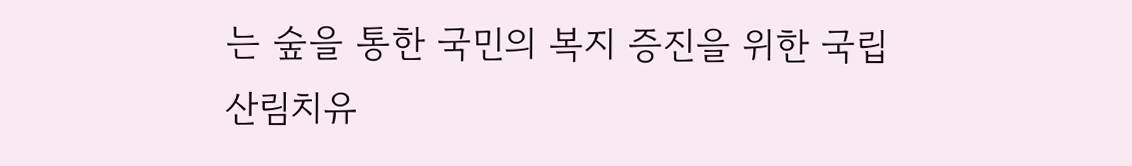는 숲을 통한 국민의 복지 증진을 위한 국립산림치유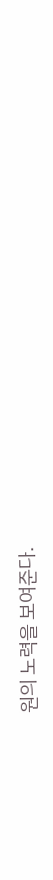원의 노력을 보여준다.